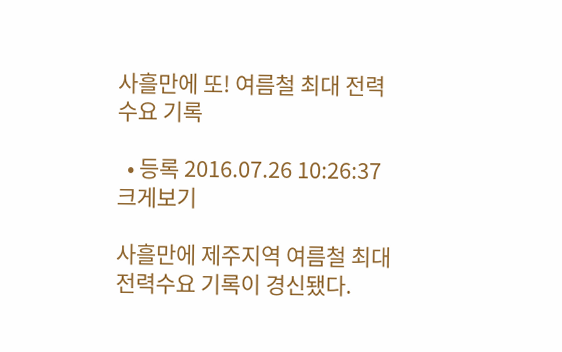사흘만에 또! 여름철 최대 전력수요 기록

  • 등록 2016.07.26 10:26:37
크게보기

사흘만에 제주지역 여름철 최대 전력수요 기록이 경신됐다.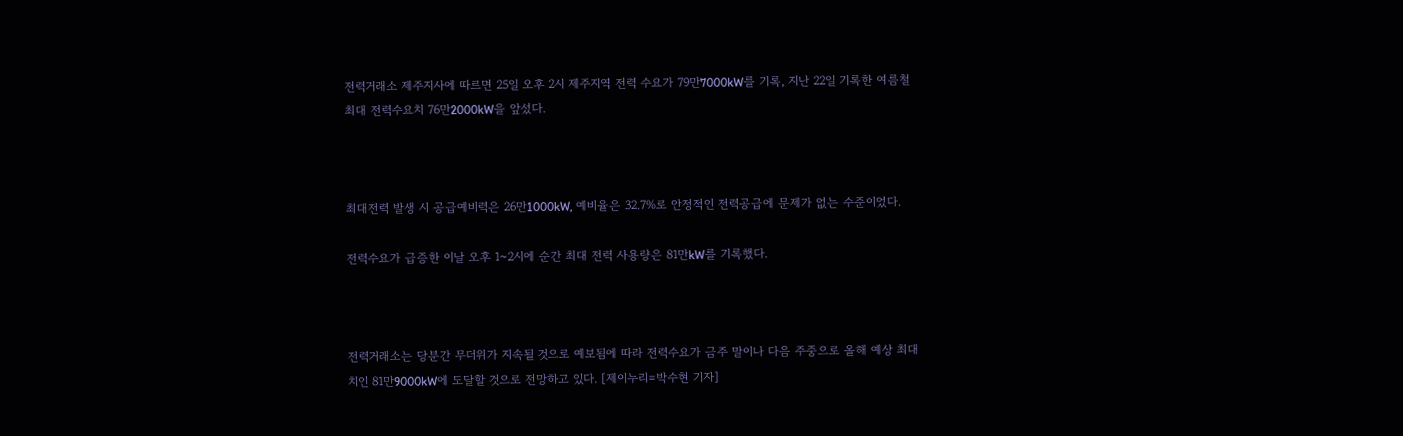전력거래소 제주지사에 따르면 25일 오후 2시 제주지역 전력 수요가 79만7000kW를 기록, 지난 22일 기록한 여름철 최대 전력수요치 76만2000kW을 앞섰다.



최대전력 발생 시 공급예비력은 26만1000kW, 예비율은 32.7%로 안정적인 전력공급에 문제가 없는 수준이었다.

전력수요가 급증한 이날 오후 1~2시에 순간 최대 전력 사용량은 81만kW를 기록했다.



전력거래소는 당분간 무더위가 지속될 것으로 예보됨에 따라 전력수요가 금주 말이나 다음 주중으로 올해 예상 최대치인 81만9000kW에 도달할 것으로 전망하고 있다. [제이누리=박수현 기자]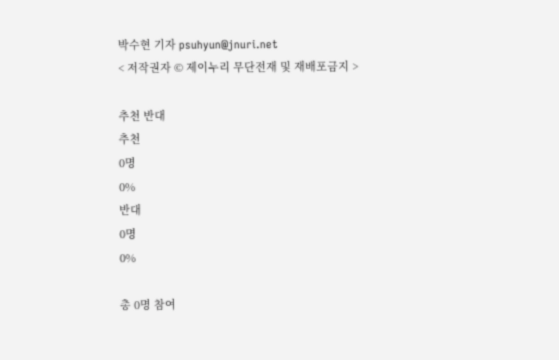박수현 기자 psuhyun@jnuri.net
< 저작권자 © 제이누리 무단전재 및 재배포금지 >

추천 반대
추천
0명
0%
반대
0명
0%

총 0명 참여